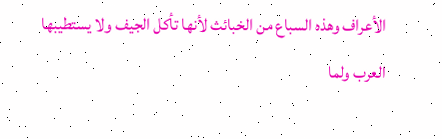الأعراف وهذه السباع من الخبائث لأنها تأكل الجيف ولا يستطيبها العرب ولما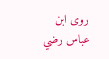روى ابن عباس رضي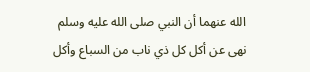الله عنهما أن النبي صلى الله عليه وسلم نهى عن أكل كل ذي ناب من السباع وأكل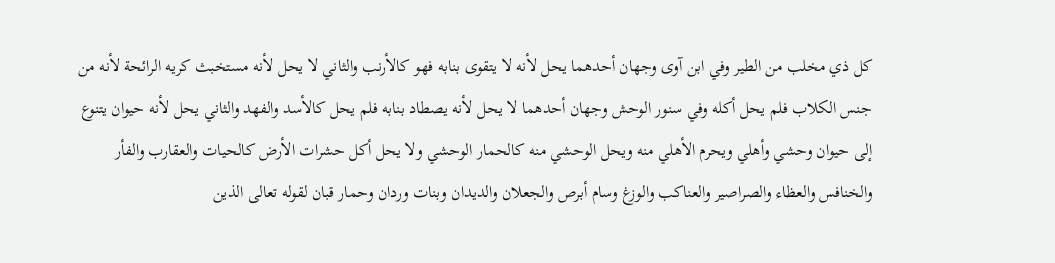كل ذي مخلب من الطير وفي ابن آوى وجهان أحدهما يحل لأنه لا يتقوى بنابه فهو كالأرنب والثاني لا يحل لأنه مستخبث كريه الرائحة لأنه من جنس الكلاب فلم يحل أكله وفي سنور الوحش وجهان أحدهما لا يحل لأنه يصطاد بنابه فلم يحل كالأسد والفهد والثاني يحل لأنه حيوان يتنوع إلى حيوان وحشي وأهلي ويحرم الأهلي منه ويحل الوحشي منه كالحمار الوحشي ولا يحل أكل حشرات الأرض كالحيات والعقارب والفأر والخنافس والعظاء والصراصير والعناكب والوزغ وسام أبرص والجعلان والديدان وبنات وردان وحمار قبان لقوله تعالى الذين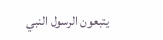يتبعون الرسول النبي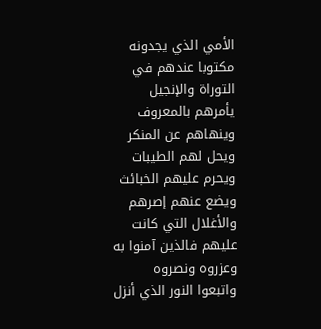الأمي الذي يجدونه مكتوبا عندهم في التوراة والإنجيل يأمرهم بالمعروف وينهاهم عن المنكر ويحل لهم الطيبات ويحرم عليهم الخبائث ويضع عنهم إصرهم والأغلال التي كانت عليهم فالذين آمنوا به وعزروه ونصروه واتبعوا النور الذي أنزل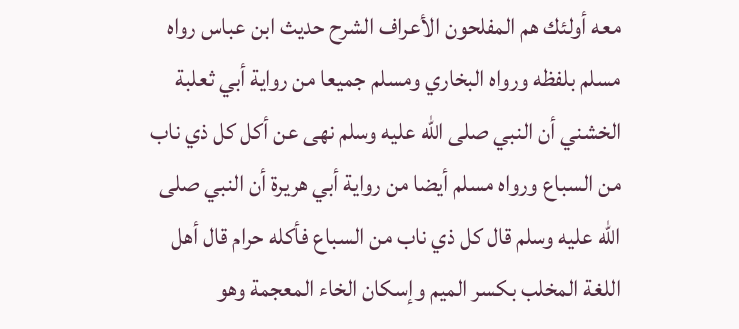معه أولئك هم المفلحون الأعراف الشرح حديث ابن عباس رواه مسلم بلفظه ورواه البخاري ومسلم جميعا من رواية أبي ثعلبة الخشني أن النبي صلى الله عليه وسلم نهى عن أكل كل ذي ناب من السباع ورواه مسلم أيضا من رواية أبي هريرة أن النبي صلى الله عليه وسلم قال كل ذي ناب من السباع فأكله حرام قال أهل اللغة المخلب بكسر الميم وإسكان الخاء المعجمة وهو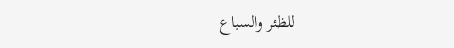للظئر والسباع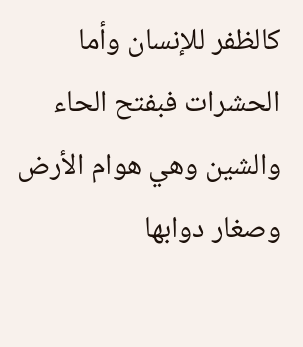كالظفر للإنسان وأما الحشرات فبفتح الحاء والشين وهي هوام الأرض وصغار دوابها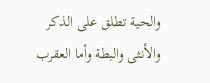والحية تطلق على الذكر والأنثى والبطة وأما العقرب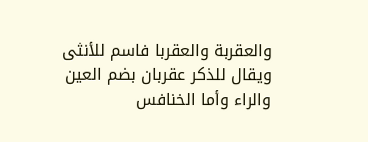والعقربة والعقربا فاسم للأنثى ويقال للذكر عقربان بضم العين والراء وأما الخنافس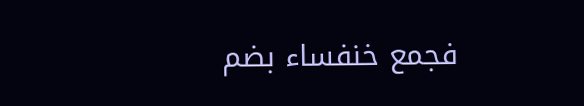فجمع خنفساء بضم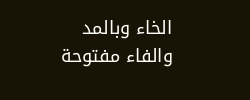الخاء وبالمد والفاء مفتوحة